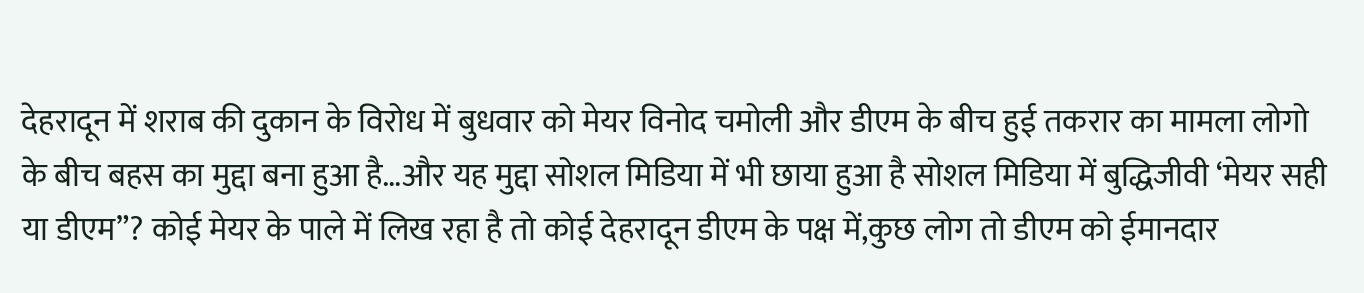देहरादून में शराब की दुकान के विरोध में बुधवार को मेयर विनोद चमोली और डीएम के बीच हुई तकरार का मामला लोगो के बीच बहस का मुद्दा बना हुआ है…और यह मुद्दा सोशल मिडिया में भी छाया हुआ है सोशल मिडिया में बुद्धिजीवी ‘मेयर सही या डीएम”? कोई मेयर के पाले में लिख रहा है तो कोई देहरादून डीएम के पक्ष में,कुछ लोग तो डीएम को ईमानदार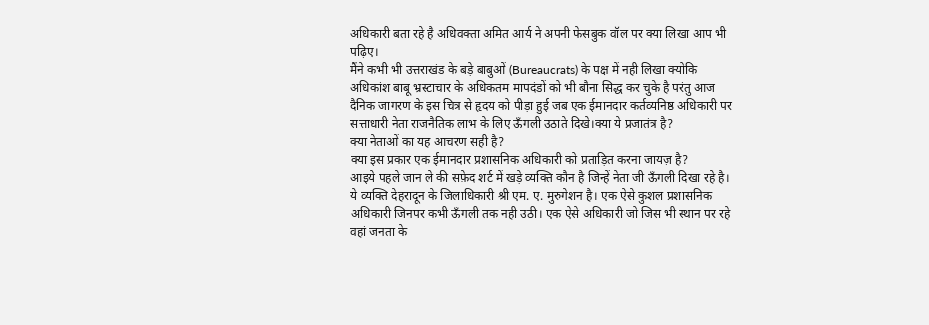अधिकारी बता रहे है अधिवक्ता अमित आर्य ने अपनी फेसबुक वॉल पर क्या लिखा आप भी पढ़िए।
मैंने कभी भी उत्तराखंड के बड़े बाबुओं (Bureaucrats) के पक्ष में नही लिखा क्योकि अधिकांश बाबू भ्रस्टाचार के अधिकतम मापदंडों को भी बौना सिद्ध कर चुके है परंतु आज दैनिक जागरण के इस चित्र से हृदय को पीड़ा हुई जब एक ईमानदार कर्तव्यनिष्ठ अधिकारी पर सत्ताधारी नेता राजनैतिक लाभ के लिए ऊँगली उठाते दिखे।क्या ये प्रजातंत्र है?
क्या नेताओं का यह आचरण सही है?
क्या इस प्रकार एक ईमानदार प्रशासनिक अधिकारी को प्रताड़ित करना जायज़ है?
आइये पहले जान ले की सफ़ेद शर्ट में खड़े व्यक्ति कौन है जिन्हें नेता जी ऊँगली दिखा रहे है।
ये व्यक्ति देहरादून के जिलाधिकारी श्री एम. ए. मुरुगेशन है। एक ऐसे कुशल प्रशासनिक अधिकारी जिनपर कभी ऊँगली तक नही उठी। एक ऐसे अधिकारी जो जिस भी स्थान पर रहे वहां जनता के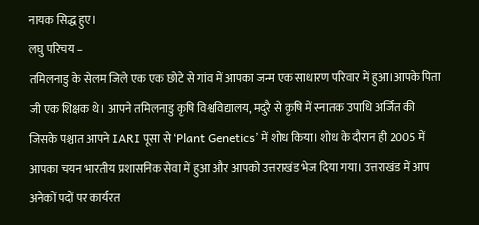नायक सिद्ध हुए।
लघु परिचय –
तमिलनाडु के सेलम जिले एक एक छोटे से गांव में आपका जन्म एक साधारण परिवार में हुआ।आपके पिता जी एक शिक्षक थे। आपने तमिलनाडु कृषि विश्वविद्यालय, मदुरै से कृषि में स्नातक उपाधि अर्जित की जिसके पश्चात आपने IARI पूसा से ‘Plant Genetics’ में शोध किया। शोध के दौरान ही 2005 में आपका चयन भारतीय प्रशासनिक सेवा में हुआ और आपको उत्तराखंड भेज दिया गया। उत्तराखंड में आप अनेकों पदों पर कार्यरत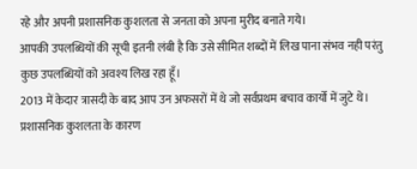रहे और अपनी प्रशासनिक कुशलता से जनता को अपना मुरीद बनाते गये।
आपकी उपलब्धियों की सूची इतनी लंबी है कि उसे सीमित शब्दों में लिख पाना संभव नही परंतु कुछ उपलब्धियों को अवश्य लिख रहा हूँ।
2013 में केदार त्रासदी के बाद आप उन अफसरों में थे जो सर्वप्रथम बचाव कार्यो में जुटे थे। प्रशासनिक कुशलता के कारण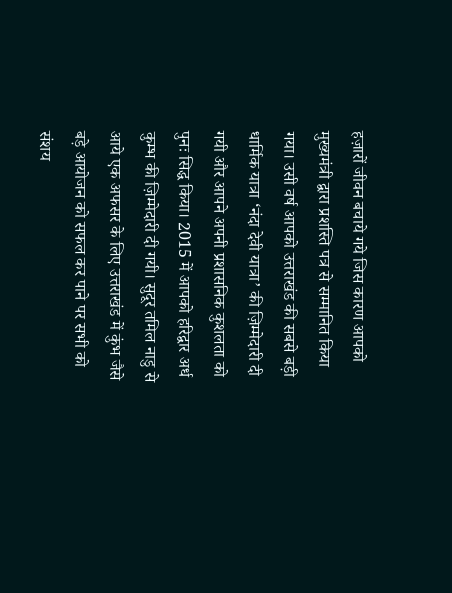हज़ारों जीवन बचाये गये जिस कारण आपको मुख्यमंत्री द्वारा प्रशस्ति पत्र से सम्मानित किया गया। उसी वर्ष आपको उत्तराखंड की सबसे बड़ी धार्मिक यात्रा ‘नंदा देवी यात्रा’ की ज़िम्मेदारी दी गयी और आपने अपनी प्रशासनिक कुशलता को पुनः सिद्ध किया। 2015 में आपको हरिद्वार अर्ध कुम्भ की ज़िम्मेदारी दी गयी। सुदूर तमिल नाडु से आये एक अफसर के लिए उत्तराखंड में कुंभ जैसे बड़े आयोजन को सफल कर पाने पर सभी को संशय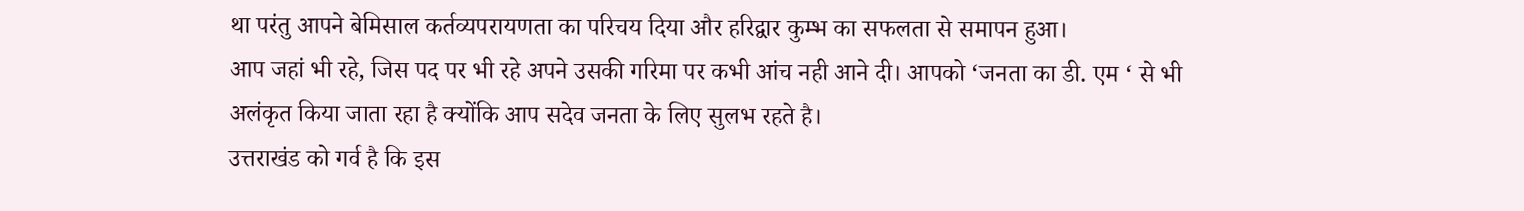था परंतु आपने बेमिसाल कर्तव्यपरायणता का परिचय दिया और हरिद्वार कुम्भ का सफलता से समापन हुआ।
आप जहां भी रहे, जिस पद पर भी रहे अपने उसकी गरिमा पर कभी आंच नही आने दी। आपको ‘जनता का डी. एम ‘ से भी अलंकृत किया जाता रहा है क्योंकि आप सदेव जनता के लिए सुलभ रहते है।
उत्तराखंड को गर्व है कि इस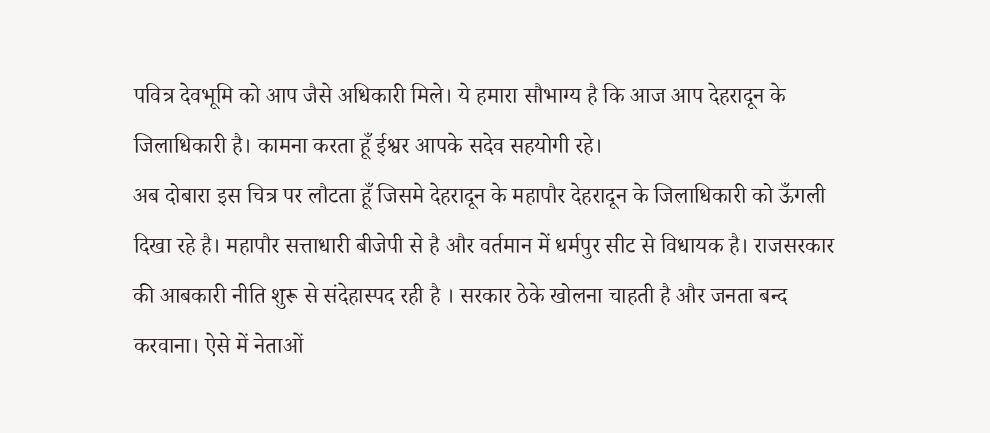पवित्र देवभूमि को आप जैसे अधिकारी मिले। ये हमारा सौभाग्य है कि आज आप देहरादून के जिलाधिकारी है। कामना करता हूँ ईश्वर आपके सदेव सहयोगी रहे।
अब दोबारा इस चित्र पर लौटता हूँ जिसमे देहरादून के महापौर देहरादून के जिलाधिकारी को ऊँगली दिखा रहे है। महापौर सत्ताधारी बीजेपी से है और वर्तमान में धर्मपुर सीट से विधायक है। राजसरकार की आबकारी नीति शुरू से संदेहास्पद रही है । सरकार ठेके खोलना चाहती है और जनता बन्द करवाना। ऐसे में नेताओं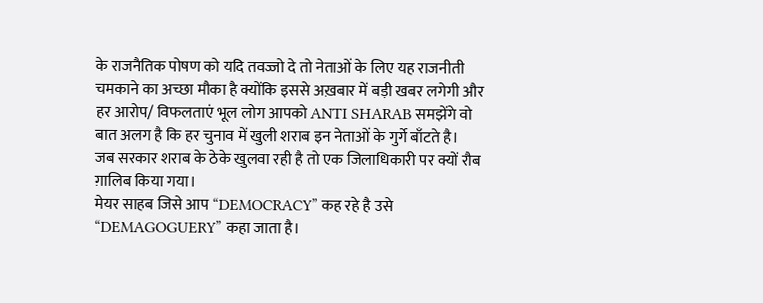के राजनैतिक पोषण को यदि तवज्जो दे तो नेताओं के लिए यह राजनीती चमकाने का अच्छा मौका है क्योंकि इससे अख़बार में बड़ी खबर लगेगी और हर आरोप/ विफलताएं भूल लोग आपको ANTI SHARAB समझेंगे वो बात अलग है कि हर चुनाव में खुली शराब इन नेताओं के गुर्गे बाँटते है।
जब सरकार शराब के ठेके खुलवा रही है तो एक जिलाधिकारी पर क्यों रौब ग़ालिब किया गया।
मेयर साहब जिसे आप “DEMOCRACY” कह रहे है उसे “DEMAGOGUERY” कहा जाता है।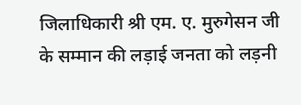जिलाधिकारी श्री एम. ए. मुरुगेसन जी के सम्मान की लड़ाई जनता को लड़नी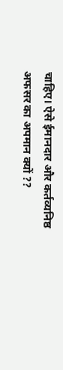चाहिए। ऐसे ईमानदार और कर्तव्यनिष्ठ अफसर का अपमान क्यों ??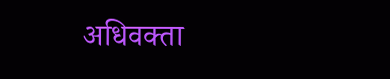अधिवक्ता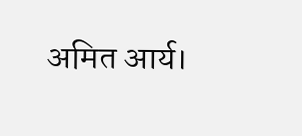अमित आर्य।